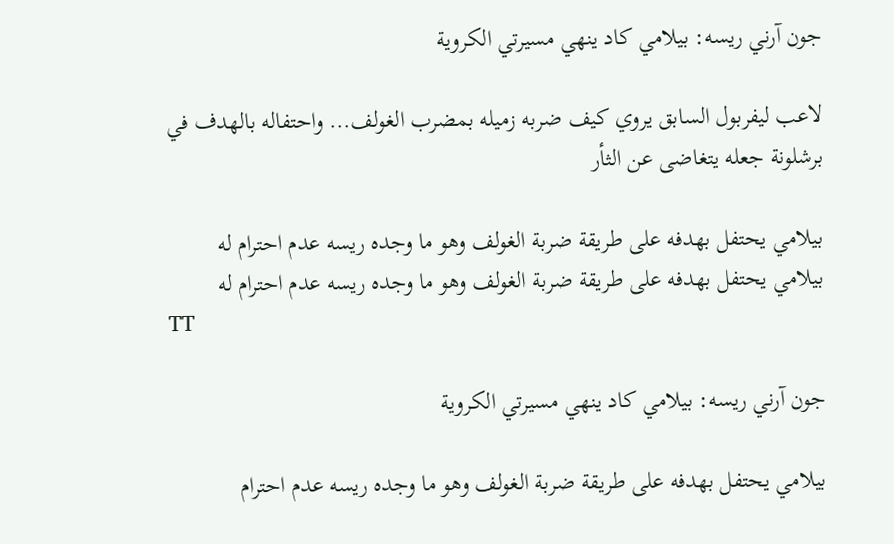جون آرني ريسه: بيلامي كاد ينهي مسيرتي الكروية

لاعب ليفربول السابق يروي كيف ضربه زميله بمضرب الغولف... واحتفاله بالهدف في برشلونة جعله يتغاضى عن الثأر

بيلامي يحتفل بهدفه على طريقة ضربة الغولف وهو ما وجده ريسه عدم احترام له
بيلامي يحتفل بهدفه على طريقة ضربة الغولف وهو ما وجده ريسه عدم احترام له
TT

جون آرني ريسه: بيلامي كاد ينهي مسيرتي الكروية

بيلامي يحتفل بهدفه على طريقة ضربة الغولف وهو ما وجده ريسه عدم احترام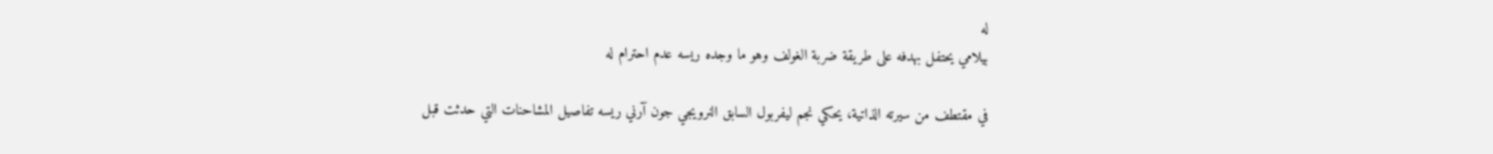له
بيلامي يحتفل بهدفه على طريقة ضربة الغولف وهو ما وجده ريسه عدم احترام له

في مقتطف من سيرته الذاتية، يحكي نجم ليفربول السابق النرويجي جون آرني ريسه تفاصيل المشاحنات التي حدثت قبل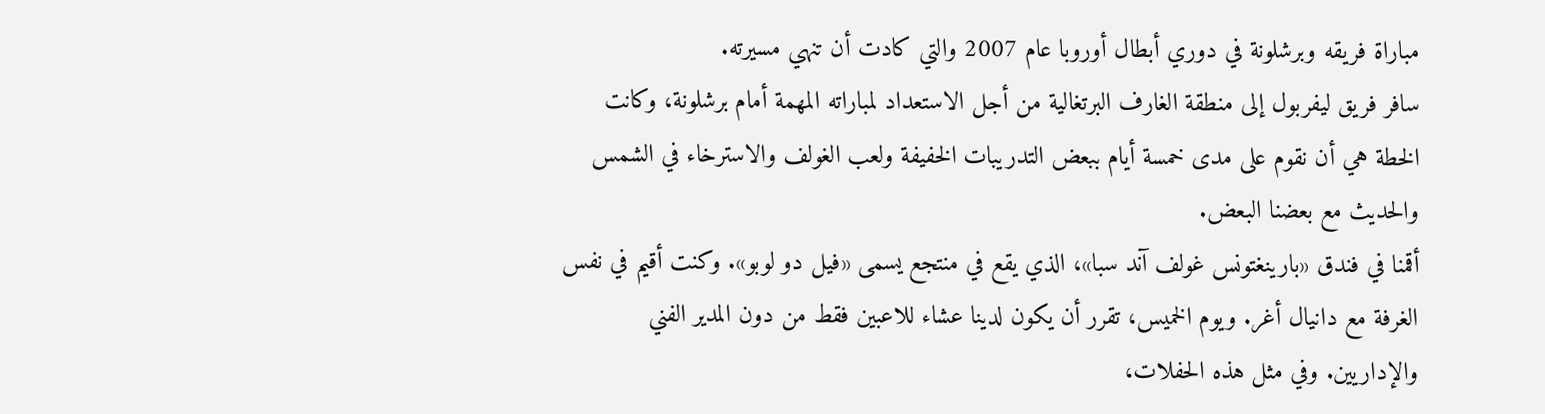مباراة فريقه وبرشلونة في دوري أبطال أوروبا عام 2007 والتي كادت أن تنهي مسيرته.
سافر فريق ليفربول إلى منطقة الغارف البرتغالية من أجل الاستعداد لمباراته المهمة أمام برشلونة، وكانت الخطة هي أن نقوم على مدى خمسة أيام ببعض التدريبات الخفيفة ولعب الغولف والاسترخاء في الشمس والحديث مع بعضنا البعض.
أقمنا في فندق «بارينغتونس غولف آند سبا»، الذي يقع في منتجع يسمى «فيل دو لوبو». وكنت أقيم في نفس الغرفة مع دانيال أغر. ويوم الخميس، تقرر أن يكون لدينا عشاء للاعبين فقط من دون المدير الفني والإداريين. وفي مثل هذه الحفلات،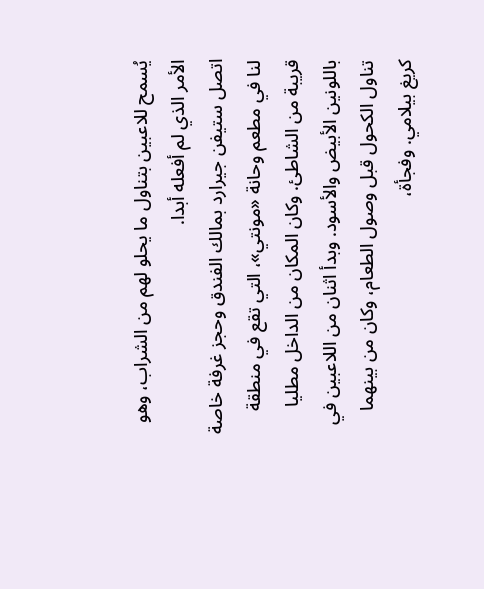يُسمح للاعبين بتناول ما يحلو لهم من الشراب، وهو الأمر الذي لم أفعله أبدا.
اتصل ستيفن جيرارد بمالك الفندق وحجز غرفة خاصة لنا في مطعم وحانة «مونتي»، التي تقع في منطقة قريبة من الشاطئ. وكان المكان من الداخل مطليا باللونين الأبيض والأسود. وبدأ اثنان من اللاعبين في تناول الكحول قبل وصول الطعام، وكان من بينهما كريغ بيلامي. وفجأة،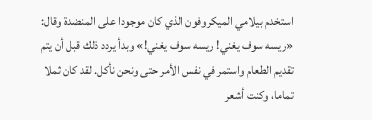استخدم بيلامي الميكروفون الذي كان موجودا على المنضدة وقال: «ريسه سوف يغني! ريسه سوف يغني!» وبدأ يردد ذلك قبل أن يتم تقديم الطعام واستمر في نفس الأمر حتى ونحن نأكل. لقد كان ثملا تماما، وكنت أشعر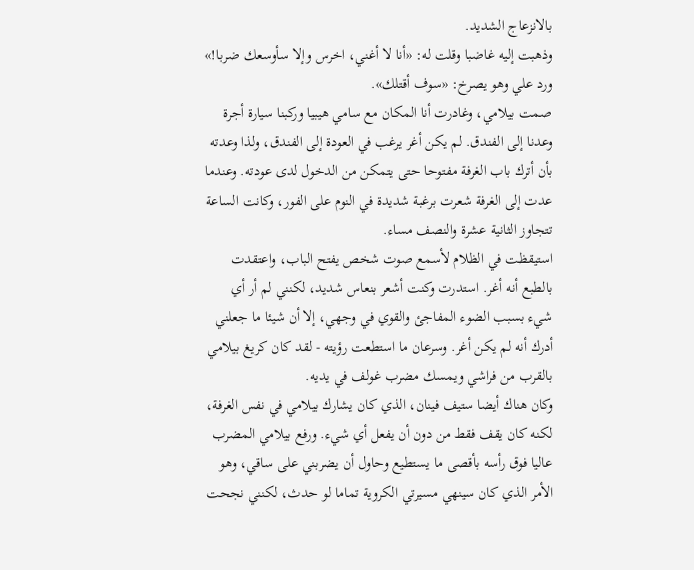بالانزعاج الشديد.
وذهبت إليه غاضبا وقلت له: «أنا لا أغني، اخرس وإلا سأوسعك ضربا!» ورد علي وهو يصرخ: «سوف أقتلك».
صمت بيلامي، وغادرت أنا المكان مع سامي هيبيا وركبنا سيارة أجرة وعدنا إلى الفندق. لم يكن أغر يرغب في العودة إلى الفندق، ولذا وعدته بأن أترك باب الغرفة مفتوحا حتى يتمكن من الدخول لدى عودته. وعندما عدت إلى الغرفة شعرت برغبة شديدة في النوم على الفور، وكانت الساعة تتجاوز الثانية عشرة والنصف مساء.
استيقظت في الظلام لأسمع صوت شخص يفتح الباب، واعتقدت بالطبع أنه أغر. استدرت وكنت أشعر بنعاس شديد، لكنني لم أر أي شيء بسبب الضوء المفاجئ والقوي في وجهي، إلا أن شيئا ما جعلني أدرك أنه لم يكن أغر. وسرعان ما استطعت رؤيته - لقد كان كريغ بيلامي بالقرب من فراشي ويمسك مضرب غولف في يديه.
وكان هناك أيضا ستيف فينان، الذي كان يشارك بيلامي في نفس الغرفة، لكنه كان يقف فقط من دون أن يفعل أي شيء. ورفع بيلامي المضرب عاليا فوق رأسه بأقصى ما يستطيع وحاول أن يضربني على ساقي، وهو الأمر الذي كان سينهي مسيرتي الكروية تماما لو حدث، لكنني نجحت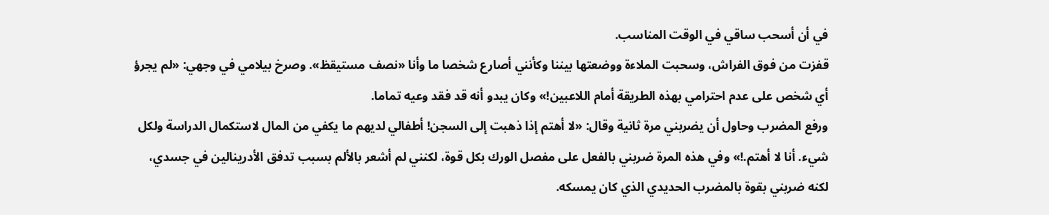في أن أسحب ساقي في الوقت المناسب.
قفزت من فوق الفراش، وسحبت الملاءة ووضعتها بيننا وكأنني أصارع شخصا ما وأنا «نصف مستيقظ». وصرخ بيلامي في وجهي: «لم يجرؤ أي شخص على عدم احترامي بهذه الطريقة أمام اللاعبين!» وكان يبدو أنه قد فقد وعيه تماما.
ورفع المضرب وحاول أن يضربني مرة ثانية وقال: «لا أهتم إذا ذهبت إلى السجن! أطفالي لديهم ما يكفي من المال لاستكمال الدراسة ولكل شيء. أنا لا أهتم.!» وفي هذه المرة ضربني بالفعل على مفصل الورك بكل قوة، لكنني لم أشعر بالألم بسبب تدفق الأدرينالين في جسدي، لكنه ضربني بقوة بالمضرب الحديدي الذي كان يمسكه.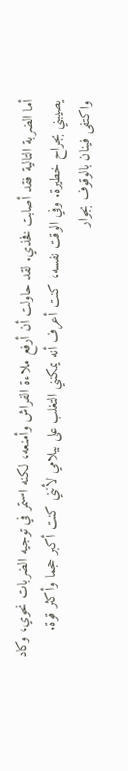أما الضربة التالية فقد أصابت فخذي. لقد حاولت أن أرفع ملاءة الفراش وأمنعه، لكنه استمر في توجيه الضربات نحوي، وكاد يصيبني بجراح خطيرة. وفي الوقت نفسه، كنت أعرف أنه يمكنني التغلب على بيلامي لأنني كنت أكبر حجما وأكثر قوة.
واكتفى فينان بالوقوف بجوار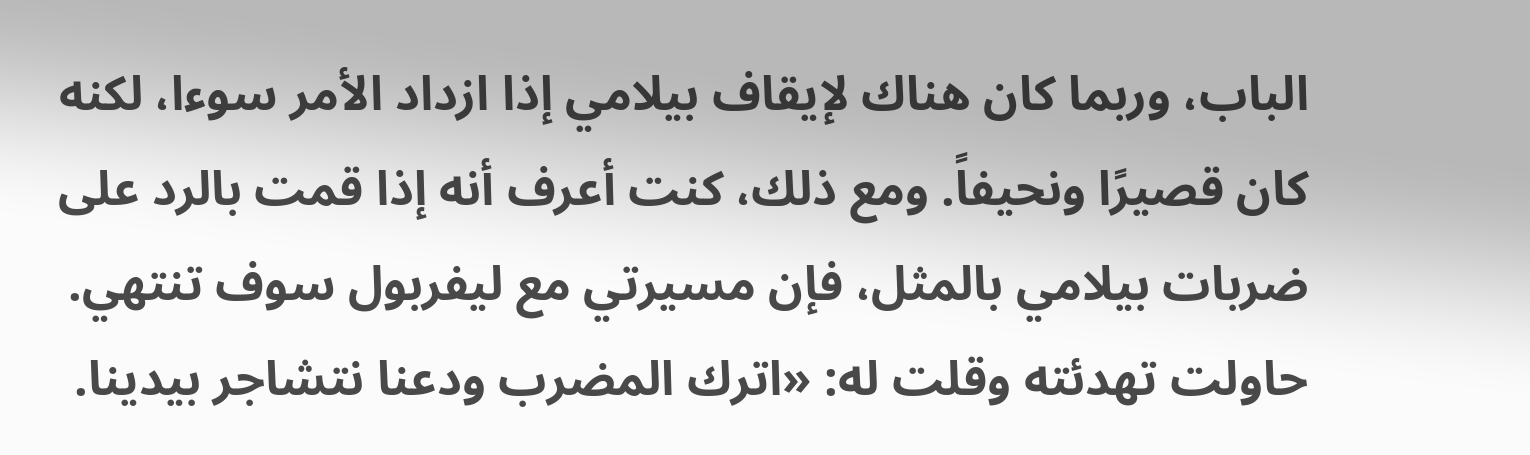الباب، وربما كان هناك لإيقاف بيلامي إذا ازداد الأمر سوءا، لكنه كان قصيرًا ونحيفاً. ومع ذلك، كنت أعرف أنه إذا قمت بالرد على ضربات بيلامي بالمثل، فإن مسيرتي مع ليفربول سوف تنتهي.
حاولت تهدئته وقلت له: «اترك المضرب ودعنا نتشاجر بيدينا.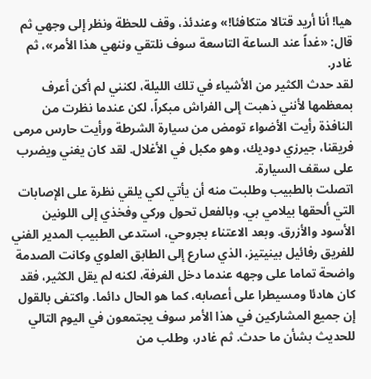هيا! أنا أريد قتالا متكافئا!» وعندئذ، وقف للحظة ونظر إلى وجهي ثم قال: «غداً عند الساعة التاسعة سوف نلتقي وننهي هذا الأمر»، ثم غادر.
لقد حدث الكثير من الأشياء في تلك الليلة، لكنني لم أكن أعرف بمعظمها لأنني ذهبت إلى الفراش مبكراً، لكن عندما نظرت من النافذة رأيت الأضواء تومض من سيارة الشرطة ورأيت حارس مرمى فريقنا، جيرزي دوديك، وهو مكبل في الأغلال. لقد كان يغني ويضرب على سقف السيارة.
اتصلت بالطبيب وطلبت منه أن يأتي لكي يلقي نظرة على الإصابات التي ألحقها بيلامي بي. وبالفعل تحول وركي وفخذي إلى اللونين الأسود والأزرق. وبعد الاعتناء بجروحي، استدعى الطبيب المدير الفني للفريق رفائيل بينيتيز، الذي سارع إلى الطابق العلوي وكانت الصدمة واضحة تماما على وجهه عندما دخل الغرفة، لكنه لم يقل الكثير، فقد كان هادئا ومسيطرا على أعصابه، كما هو الحال دائما. واكتفى بالقول إن جميع المشاركين في هذا الأمر سوف يجتمعون في اليوم التالي للحديث بشأن ما حدث. ثم غادر، وطلب من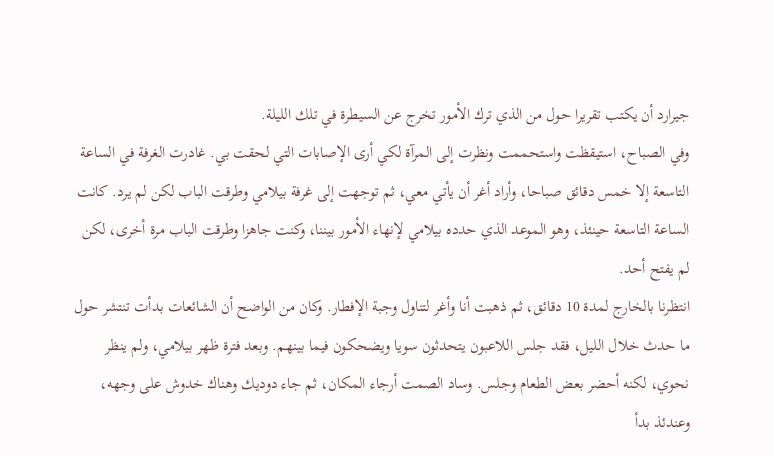جيرارد أن يكتب تقريرا حول من الذي ترك الأمور تخرج عن السيطرة في تلك الليلة.
وفي الصباح، استيقظت واستحممت ونظرت إلى المرآة لكي أرى الإصابات التي لحقت بي. غادرت الغرفة في الساعة التاسعة إلا خمس دقائق صباحا، وأراد أغر أن يأتي معي، ثم توجهت إلى غرفة بيلامي وطرقت الباب لكن لم يرد. كانت الساعة التاسعة حينئذ، وهو الموعد الذي حدده بيلامي لإنهاء الأمور بيننا، وكنت جاهزا وطرقت الباب مرة أخرى، لكن لم يفتح أحد.
انتظرنا بالخارج لمدة 10 دقائق، ثم ذهبت أنا وأغر لتناول وجبة الإفطار. وكان من الواضح أن الشائعات بدأت تنتشر حول ما حدث خلال الليل، فقد جلس اللاعبون يتحدثون سويا ويضحكون فيما بينهم. وبعد فترة ظهر بيلامي، ولم ينظر نحوي، لكنه أحضر بعض الطعام وجلس. وساد الصمت أرجاء المكان، ثم جاء دوديك وهناك خدوش على وجهه، وعندئذ بدأ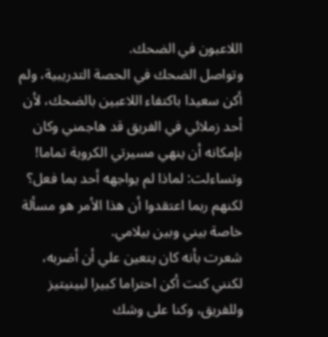اللاعبون في الضحك.
وتواصل الضحك في الحصة التدريبية، ولم أكن سعيدا باكتفاء اللاعبين بالضحك، لأن أحد زملائي في الفريق قد هاجمني وكان بإمكانه أن ينهي مسيرتي الكروية تماما! وتساءلت: لماذا لم يواجهه أحد بما فعل؟ لكنهم ربما اعتقدوا أن هذا الأمر هو مسألة خاصة بيني وبين بيلامي.
شعرت بأنه كان يتعين علي أن أضربه، لكنني كنت أكن احتراما كبيرا لبينيتيز وللفريق، وكنا على وشك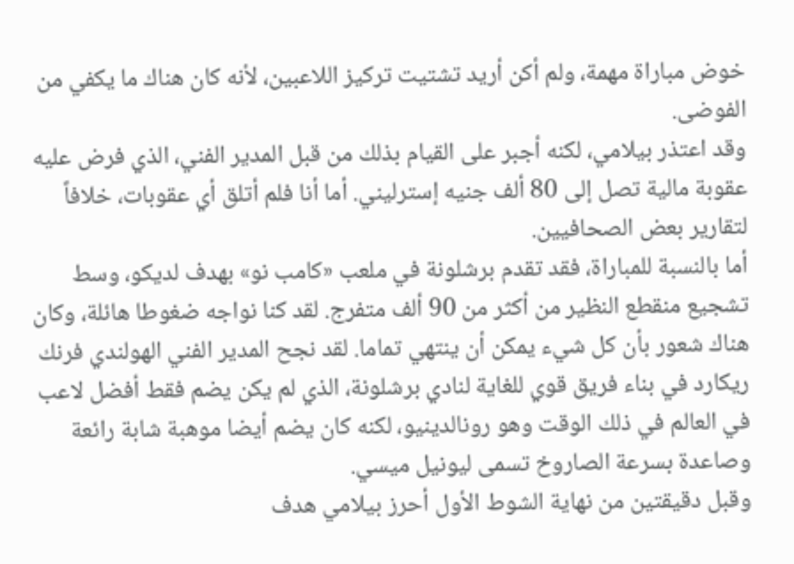خوض مباراة مهمة، ولم أكن أريد تشتيت تركيز اللاعبين، لأنه كان هناك ما يكفي من الفوضى.
وقد اعتذر بيلامي، لكنه أجبر على القيام بذلك من قبل المدير الفني، الذي فرض عليه عقوبة مالية تصل إلى 80 ألف جنيه إسترليني. أما أنا فلم أتلق أي عقوبات، خلافاً لتقارير بعض الصحافيين.
أما بالنسبة للمباراة، فقد تقدم برشلونة في ملعب «كامب نو» بهدف لديكو، وسط تشجيع منقطع النظير من أكثر من 90 ألف متفرج. لقد كنا نواجه ضغوطا هائلة، وكان هناك شعور بأن كل شيء يمكن أن ينتهي تماما. لقد نجح المدير الفني الهولندي فرنك ريكارد في بناء فريق قوي للغاية لنادي برشلونة، الذي لم يكن يضم فقط أفضل لاعب في العالم في ذلك الوقت وهو رونالدينيو، لكنه كان يضم أيضا موهبة شابة رائعة وصاعدة بسرعة الصاروخ تسمى ليونيل ميسي.
وقبل دقيقتين من نهاية الشوط الأول أحرز بيلامي هدف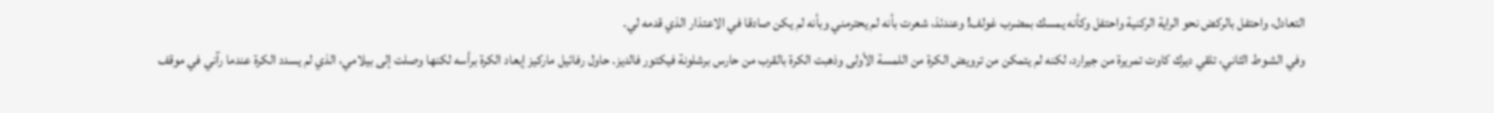التعادل، واحتفل بالركض نحو الراية الركنية واحتفل وكأنه يمسك بمضرب غولف! وعندئذ، شعرت بأنه لم يحترمني وبأنه لم يكن صادقا في الاعتذار الذي قدمه لي.
وفي الشوط الثاني، تلقي ديرك كاوت تمريرة من جيرارد، لكنه لم يتمكن من ترويض الكرة من اللمسة الأولى وذهبت الكرة بالقرب من حارس برشلونة فيكتور فالديز. حاول رفائيل ماركيز إبعاد الكرة برأسه لكنها وصلت إلى بيلامي، الذي لم يسدد الكرة عندما رآني في موقف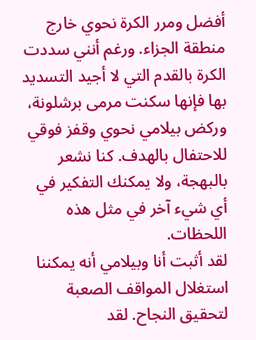أفضل ومرر الكرة نحوي خارج منطقة الجزاء. ورغم أنني سددت الكرة بالقدم التي لا أجيد التسديد بها فإنها سكنت مرمى برشلونة، وركض بيلامي نحوي وقفز فوقي للاحتفال بالهدف. كنا نشعر بالبهجة، ولا يمكنك التفكير في أي شيء آخر في مثل هذه اللحظات.
لقد أثبت أنا وبيلامي أنه يمكننا استغلال المواقف الصعبة لتحقيق النجاح. لقد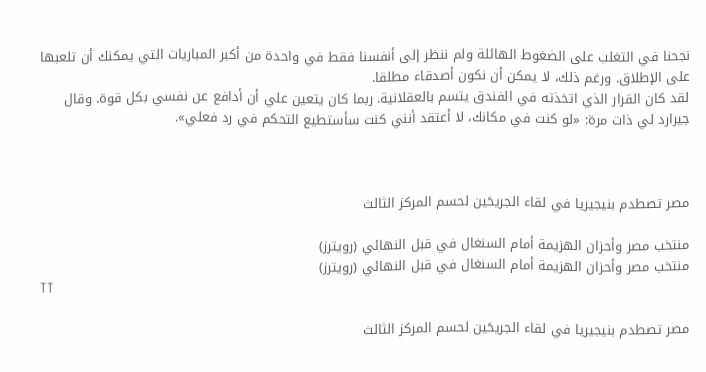نجحنا في التغلب على الضغوط الهائلة ولم ننظر إلى أنفسنا فقط في واحدة من أكبر المباريات التي يمكنك أن تلعبها على الإطلاق. ورغم ذلك، لا يمكن أن نكون أصدقاء مطلقا.
لقد كان القرار الذي اتخذته في الفندق يتسم بالعقلانية. ربما كان يتعين علي أن أدافع عن نفسي بكل قوة. وقال جيرارد لي ذات مرة: «لو كنت في مكانك، لا أعتقد أنني كنت سأستطيع التحكم في رد فعلي».



مصر تصطدم بنيجيريا في لقاء الجريحَين لحسم المركز الثالث

منتخب مصر وأحزان الهزيمة أمام السنغال في قبل النهائي (رويترز)
منتخب مصر وأحزان الهزيمة أمام السنغال في قبل النهائي (رويترز)
TT

مصر تصطدم بنيجيريا في لقاء الجريحَين لحسم المركز الثالث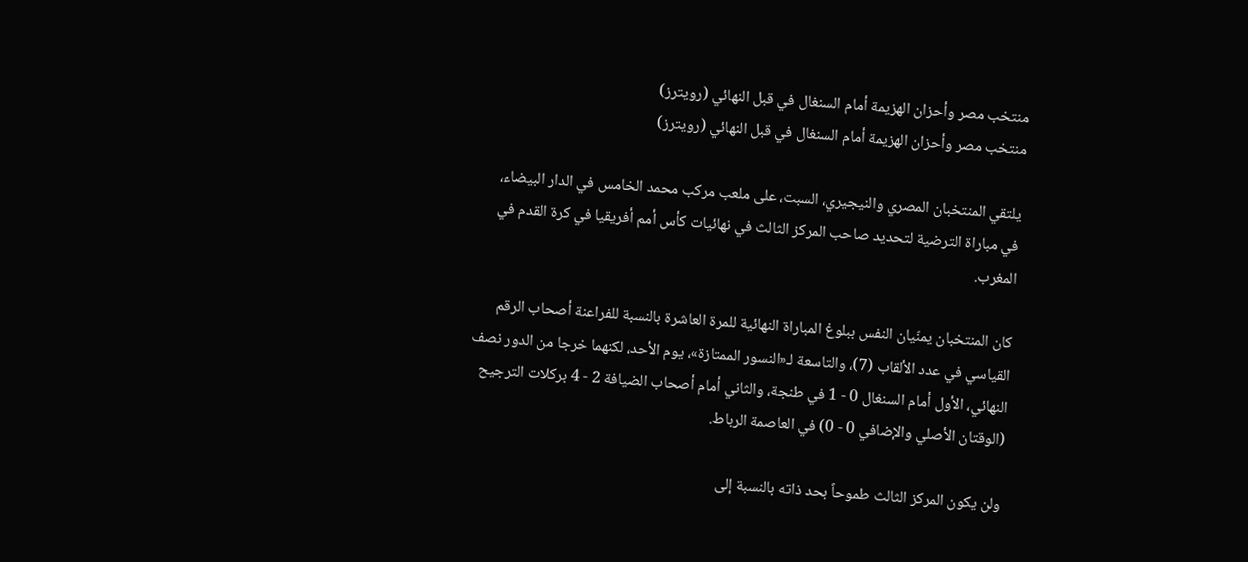منتخب مصر وأحزان الهزيمة أمام السنغال في قبل النهائي (رويترز)
منتخب مصر وأحزان الهزيمة أمام السنغال في قبل النهائي (رويترز)

يلتقي المنتخبان المصري والنيجيري، السبت، على ملعب مركب محمد الخامس في الدار البيضاء، في مباراة الترضية لتحديد صاحب المركز الثالث في نهائيات كأس أمم أفريقيا في كرة القدم في المغرب.

كان المنتخبان يمنّيان النفس ببلوغ المباراة النهائية للمرة العاشرة بالنسبة للفراعنة أصحاب الرقم القياسي في عدد الألقاب (7)، والتاسعة لـ«النسور الممتازة»، يوم الأحد، لكنهما خرجا من الدور نصف النهائي، الأول أمام السنغال 0 - 1 في طنجة، والثاني أمام أصحاب الضيافة 2 - 4 بركلات الترجيح (الوقتان الأصلي والإضافي 0 - 0) في العاصمة الرباط.

ولن يكون المركز الثالث طموحاً بحد ذاته بالنسبة إلى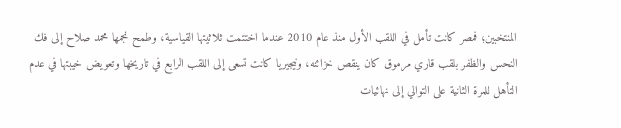المنتخبين؛ فمصر كانت تأمل في اللقب الأول منذ عام 2010 عندما اختتمت ثلاثيتها القياسية، وطمح نجمها محمد صلاح إلى فك النحس والظفر بلقب قاري مرموق كان ينقص خزائنه، ونيجيريا كانت تسعى إلى اللقب الرابع في تاريخها وتعويض خيبتها في عدم التأهل للمرة الثانية على التوالي إلى نهائيات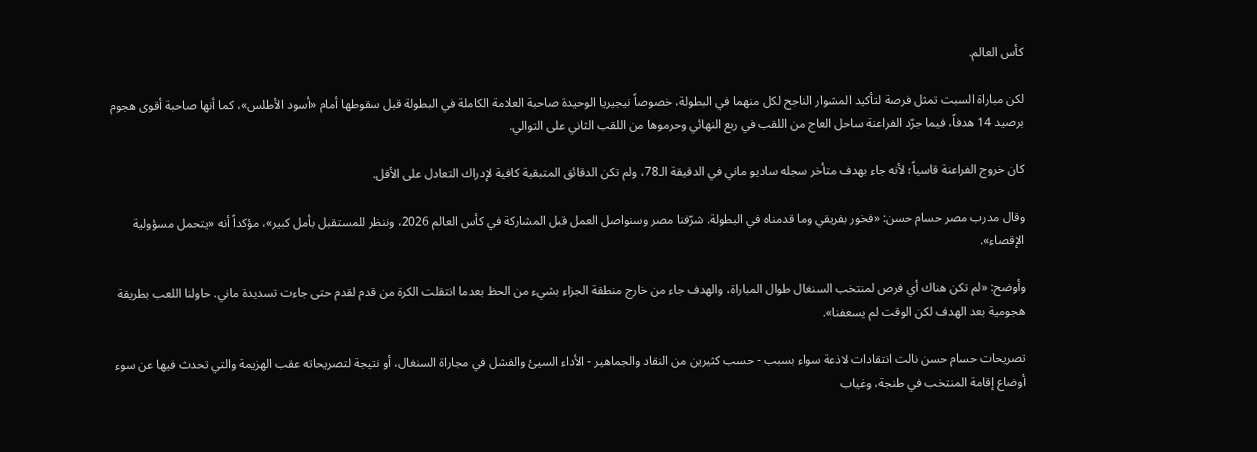كأس العالم.

لكن مباراة السبت تمثل فرصة لتأكيد المشوار الناجح لكل منهما في البطولة، خصوصاً نيجيريا الوحيدة صاحبة العلامة الكاملة في البطولة قبل سقوطها أمام «أسود الأطلس»، كما أنها صاحبة أقوى هجوم برصيد 14 هدفاً، فيما جرّد الفراعنة ساحل العاج من اللقب في ربع النهائي وحرموها من اللقب الثاني على التوالي.

كان خروج الفراعنة قاسياً؛ لأنه جاء بهدف متأخر سجله ساديو ماني في الدقيقة الـ78، ولم تكن الدقائق المتبقية كافية لإدراك التعادل على الأقل.

وقال مدرب مصر حسام حسن: «فخور بفريقي وما قدمناه في البطولة. شرّفنا مصر وسنواصل العمل قبل المشاركة في كأس العالم 2026، وننظر للمستقبل بأمل كبير»، مؤكداً أنه «يتحمل مسؤولية الإقصاء».

وأوضح: «لم تكن هناك أي فرص لمنتخب السنغال طوال المباراة، والهدف جاء من خارج منطقة الجزاء بشيء من الحظ بعدما انتقلت الكرة من قدم لقدم حتى جاءت تسديدة ماني. حاولنا اللعب بطريقة هجومية بعد الهدف لكن الوقت لم يسعفنا».

تصريحات حسام حسن نالت انتقادات لاذعة سواء بسبب - حسب كثيرين من النقاد والجماهير - الأداء السيئ والفشل في مجاراة السنغال، أو نتيجة لتصريحاته عقب الهزيمة والتي تحدث فيها عن سوء أوضاع إقامة المنتخب في طنجة، وغياب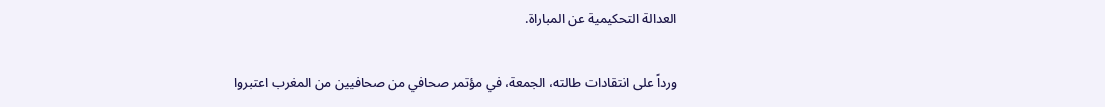العدالة التحكيمية عن المباراة.

ورداً على انتقادات طالته، الجمعة، في مؤتمر صحافي من صحافيين من المغرب اعتبروا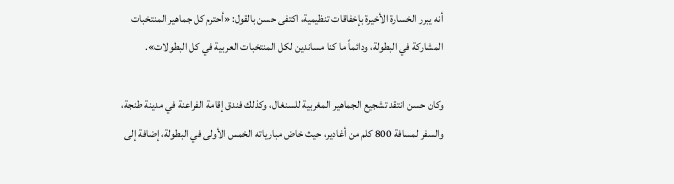أنه يبرر الخسارة الأخيرة بإخفاقات تنظيمية، اكتفى حسن بالقول: «أحترم كل جماهير المنتخبات المشاركة في البطولة، ودائماً ما كنا مساندين لكل المنتخبات العربية في كل البطولات».

وكان حسن انتقد تشجيع الجماهير المغربية للسنغال، وكذلك فندق إقامة الفراعنة في مدينة طنجة، والسفر لمسافة 800 كلم من أغادير، حيث خاض مبارياته الخمس الأولى في البطولة، إضافة إلى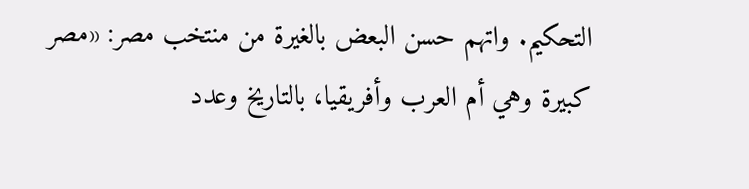التحكيم. واتهم حسن البعض بالغيرة من منتخب مصر: «مصر كبيرة وهي أم العرب وأفريقيا، بالتاريخ وعدد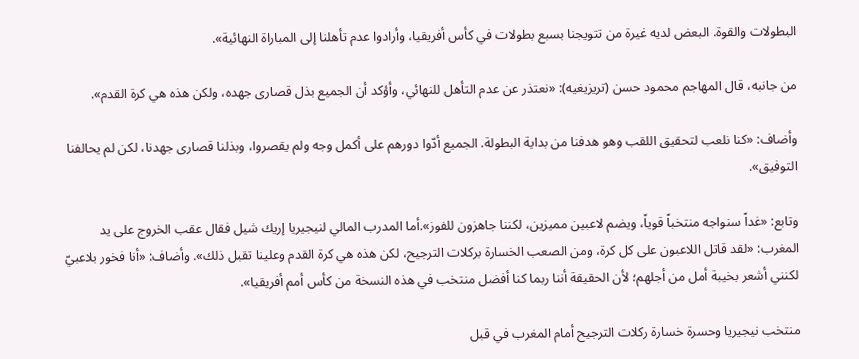البطولات والقوة. البعض لديه غيرة من تتويجنا بسبع بطولات في كأس أفريقيا، وأرادوا عدم تأهلنا إلى المباراة النهائية».

من جانبه، قال المهاجم محمود حسن (تريزيغيه): «نعتذر عن عدم التأهل للنهائي، وأؤكد أن الجميع بذل قصارى جهده، ولكن هذه هي كرة القدم».

وأضاف: «كنا نلعب لتحقيق اللقب وهو هدفنا من بداية البطولة. الجميع أدّوا دورهم على أكمل وجه ولم يقصروا، وبذلنا قصارى جهدنا، لكن لم يحالفنا التوفيق».

وتابع: «غداً سنواجه منتخباً قوياً، ويضم لاعبين مميزين، لكننا جاهزون للفوز».أما المدرب المالي لنيجيريا إريك شيل فقال عقب الخروج على يد المغرب: «لقد قاتل اللاعبون على كل كرة، ومن الصعب الخسارة بركلات الترجيح، لكن هذه هي كرة القدم وعلينا تقبل ذلك». وأضاف: «أنا فخور بلاعبيّ لكنني أشعر بخيبة أمل من أجلهم؛ لأن الحقيقة أننا ربما كنا أفضل منتخب في هذه النسخة من كأس أمم أفريقيا».

منتخب نيجيريا وحسرة خسارة ركلات الترجيح أمام المغرب في قبل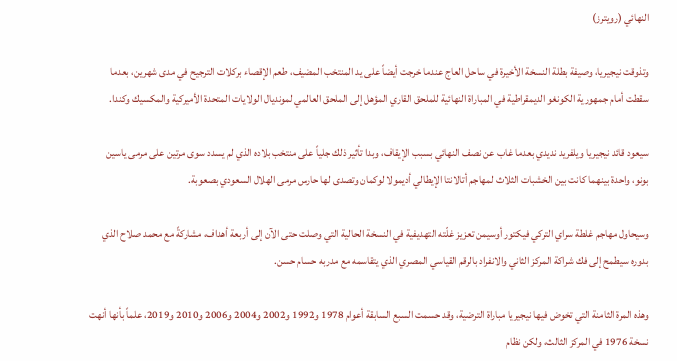النهائي (رويترز)

وتذوقت نيجيريا، وصيفة بطلة النسخة الأخيرة في ساحل العاج عندما خرجت أيضاً على يد المنتخب المضيف، طعم الإقصاء بركلات الترجيح في مدى شهرين، بعدما سقطت أمام جمهورية الكونغو الديمقراطية في المباراة النهائية للملحق القاري المؤهل إلى الملحق العالمي لمونديال الولايات المتحدة الأميركية والمكسيك وكندا.

سيعود قائد نيجيريا ويلفريد نديدي بعدما غاب عن نصف النهائي بسبب الإيقاف، وبدا تأثير ذلك جلياً على منتخب بلاده الذي لم يسدد سوى مرتين على مرمى ياسين بونو، واحدة بينهما كانت بين الخشبات الثلاث لمهاجم أتالانتا الإيطالي أديمولا لوكمان وتصدى لها حارس مرمى الهلال السعودي بصعوبة.

وسيحاول مهاجم غلطة سراي التركي فيكتور أوسيمن تعزيز غلّته التهديفية في النسخة الحالية التي وصلت حتى الآن إلى أربعة أهداف، مشاركةً مع محمد صلاح الذي بدوره سيطمح إلى فك شراكة المركز الثاني والانفراد بالرقم القياسي المصري الذي يتقاسمه مع مدربه حسام حسن.

وهذه المرة الثامنة التي تخوض فيها نيجيريا مباراة الترضية، وقد حسمت السبع السابقة أعوام 1978 و1992 و2002 و2004 و2006 و2010 و2019، علماً بأنها أنهت نسخة 1976 في المركز الثالث، ولكن نظام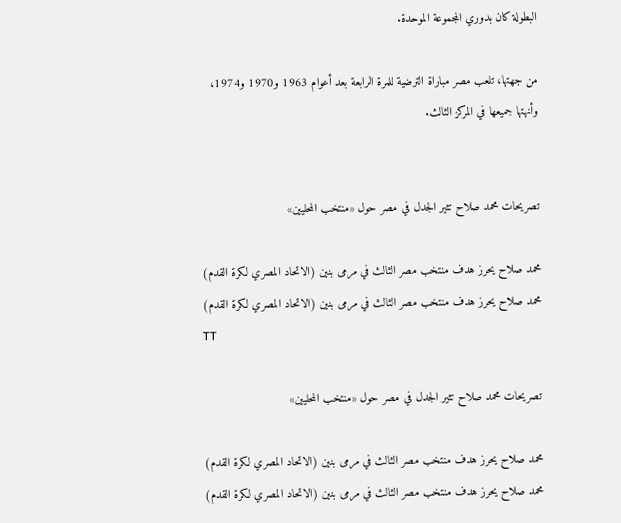البطولة كان بدوري المجموعة الموحدة.

من جهتها، تلعب مصر مباراة الترضية للمرة الرابعة بعد أعوام 1963 و1970 و1974، وأنهتها جميعها في المركز الثالث.


تصريحات محمد صلاح تثير الجدل في مصر حول «منتخب المحليين»

محمد صلاح يحرز هدف منتخب مصر الثالث في مرمى بنين (الاتحاد المصري لكرة القدم)
محمد صلاح يحرز هدف منتخب مصر الثالث في مرمى بنين (الاتحاد المصري لكرة القدم)
TT

تصريحات محمد صلاح تثير الجدل في مصر حول «منتخب المحليين»

محمد صلاح يحرز هدف منتخب مصر الثالث في مرمى بنين (الاتحاد المصري لكرة القدم)
محمد صلاح يحرز هدف منتخب مصر الثالث في مرمى بنين (الاتحاد المصري لكرة القدم)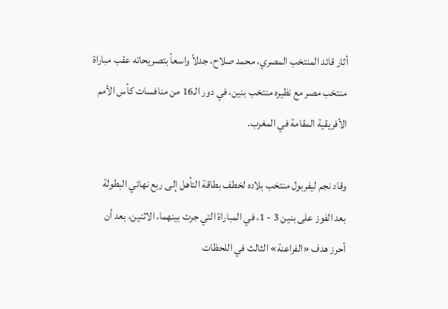أثار قائد المنتخب المصري، محمد صلاح، جدلاً واسعاً بتصريحاته عقب مباراة منتخب مصر مع نظيره منتخب بنين، في دور الـ16 من منافسات كأس الأمم الأفريقية المقامة في المغرب.

وقاد نجم ليفربول منتخب بلاده لخطف بطاقة التأهل إلى ربع نهائي البطولة بعد الفوز على بنين 3 - 1، في المباراة التي جرت بينهما، الاثنين، بعد أن أحرز هدف «الفراعنة» الثالث في اللحظات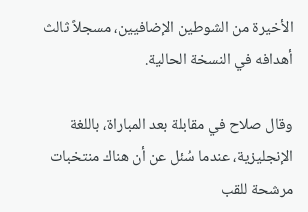الأخيرة من الشوطين الإضافيين، مسجلاً ثالث أهدافه في النسخة الحالية.

وقال صلاح في مقابلة بعد المباراة، باللغة الإنجليزية، عندما سُئل عن أن هناك منتخبات مرشحة للقب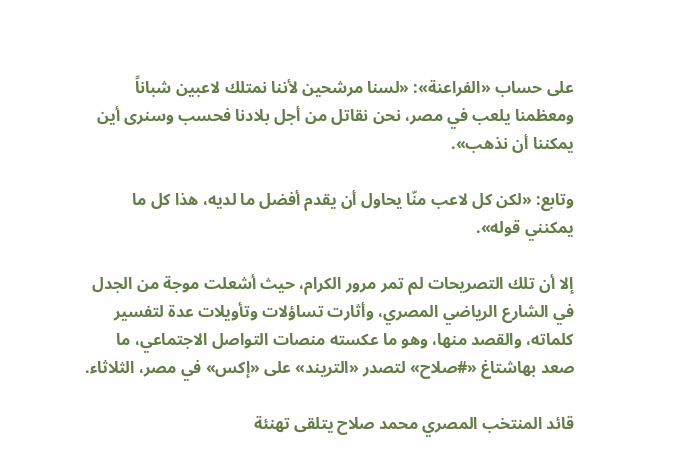على حساب «الفراعنة»: «لسنا مرشحين لأننا نمتلك لاعبين شباناً ومعظمنا يلعب في مصر، نحن نقاتل من أجل بلادنا فحسب وسنرى أين يمكننا أن نذهب».

وتابع: «لكن كل لاعب منّا يحاول أن يقدم أفضل ما لديه، هذا كل ما يمكنني قوله».

إلا أن تلك التصريحات لم تمر مرور الكرام، حيث أشعلت موجة من الجدل في الشارع الرياضي المصري، وأثارت تساؤلات وتأويلات عدة لتفسير كلماته، والقصد منها، وهو ما عكسته منصات التواصل الاجتماعي، ما صعد بهاشتاغ «#صلاح» لتصدر «التريند» على «إكس» في مصر، الثلاثاء.

قائد المنتخب المصري محمد صلاح يتلقى تهنئة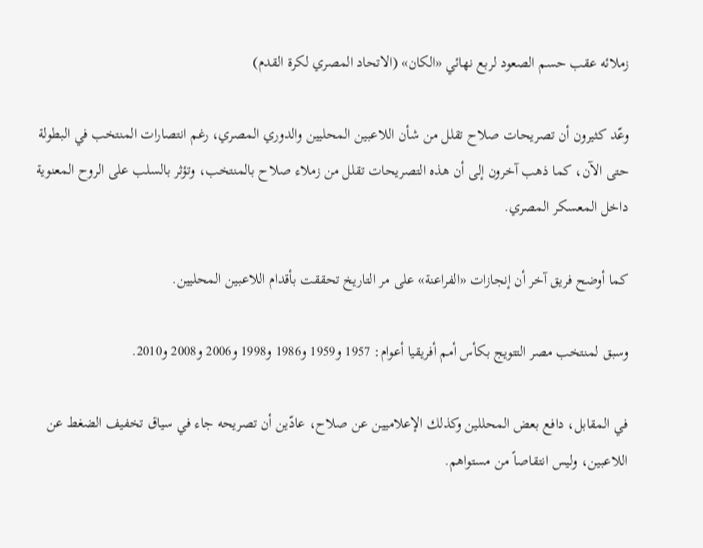زملائه عقب حسم الصعود لربع نهائي «الكان» (الاتحاد المصري لكرة القدم)

وعّد كثيرون أن تصريحات صلاح تقلل من شأن اللاعبين المحليين والدوري المصري، رغم انتصارات المنتخب في البطولة حتى الآن، كما ذهب آخرون إلى أن هذه التصريحات تقلل من زملاء صلاح بالمنتخب، وتؤثر بالسلب على الروح المعنوية داخل المعسكر المصري.

كما أوضح فريق آخر أن إنجازات «الفراعنة» على مر التاريخ تحققت بأقدام اللاعبين المحليين.

وسبق لمنتخب مصر التتويج بكأس أمم أفريقيا أعوام: 1957 و1959 و1986 و1998 و2006 و2008 و2010.

في المقابل، دافع بعض المحللين وكذلك الإعلاميين عن صلاح، عادّين أن تصريحه جاء في سياق تخفيف الضغط عن اللاعبين، وليس انتقاصاً من مستواهم.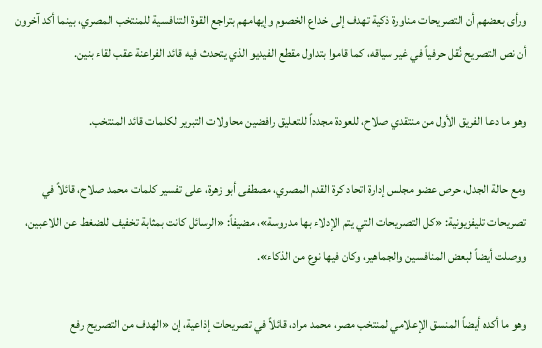ورأى بعضهم أن التصريحات مناورة ذكية تهدف إلى خداع الخصوم وإيهامهم بتراجع القوة التنافسية للمنتخب المصري، بينما أكد آخرون أن نص التصريح نُقل حرفياً في غير سياقه، كما قاموا بتداول مقطع الفيديو الذي يتحدث فيه قائد الفراعنة عقب لقاء بنين.

وهو ما دعا الفريق الأول من منتقدي صلاح، للعودة مجدداً للتعليق رافضين محاولات التبرير لكلمات قائد المنتخب.

ومع حالة الجدل، حرص عضو مجلس إدارة اتحاد كرة القدم المصري، مصطفى أبو زهرة، على تفسير كلمات محمد صلاح، قائلاً في تصريحات تليفزيونية: «كل التصريحات التي يتم الإدلاء بها مدروسة»، مضيفاً: «الرسائل كانت بمثابة تخفيف للضغط عن اللاعبين، ووصلت أيضاً لبعض المنافسين والجماهير، وكان فيها نوع من الذكاء».

وهو ما أكده أيضاً المنسق الإعلامي لمنتخب مصر، محمد مراد، قائلاً في تصريحات إذاعية، إن «الهدف من التصريح رفع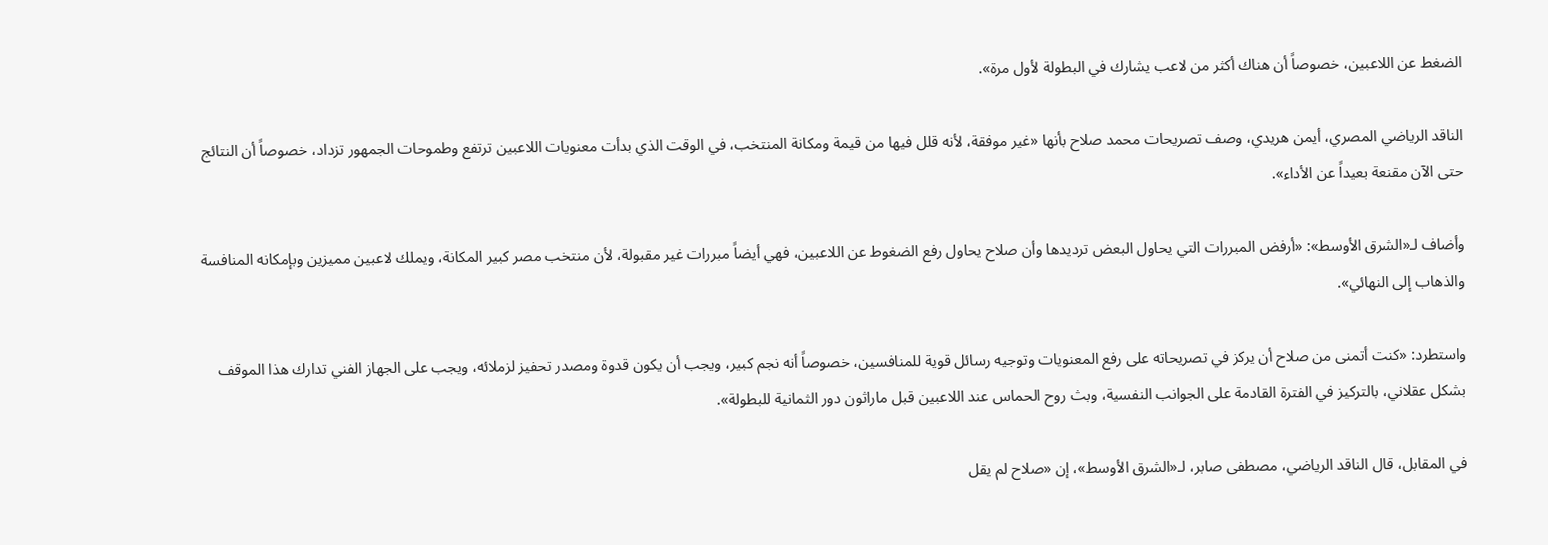الضغط عن اللاعبين، خصوصاً أن هناك أكثر من لاعب يشارك في البطولة لأول مرة».

الناقد الرياضي المصري، أيمن هريدي، وصف تصريحات محمد صلاح بأنها «غير موفقة، لأنه قلل فيها من قيمة ومكانة المنتخب، في الوقت الذي بدأت معنويات اللاعبين ترتفع وطموحات الجمهور تزداد، خصوصاً أن النتائج حتى الآن مقنعة بعيداً عن الأداء».

وأضاف لـ«الشرق الأوسط»: «أرفض المبررات التي يحاول البعض ترديدها وأن صلاح يحاول رفع الضغوط عن اللاعبين، فهي أيضاً مبررات غير مقبولة، لأن منتخب مصر كبير المكانة، ويملك لاعبين مميزين وبإمكانه المنافسة والذهاب إلى النهائي».

واستطرد: «كنت أتمنى من صلاح أن يركز في تصريحاته على رفع المعنويات وتوجيه رسائل قوية للمنافسين، خصوصاً أنه نجم كبير، ويجب أن يكون قدوة ومصدر تحفيز لزملائه، ويجب على الجهاز الفني تدارك هذا الموقف بشكل عقلاني، بالتركيز في الفترة القادمة على الجوانب النفسية، وبث روح الحماس عند اللاعبين قبل ماراثون دور الثمانية للبطولة».

في المقابل، قال الناقد الرياضي، مصطفى صابر، لـ«الشرق الأوسط»، إن «صلاح لم يقل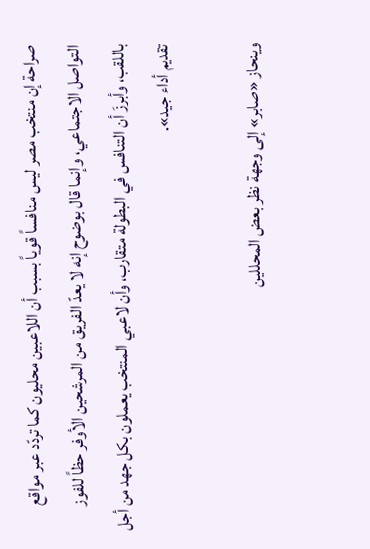صراحة إن منتخب مصر ليس منافساً قوياً بسبب أن اللاعبين محليون كما تردّد عبر مواقع التواصل الاجتماعي، وإنما قال بوضوح إنه لا يعدّ الفريق من المرشحين الأوفر حظاً للفوز باللقب، وأبرزَ أن التنافس في البطولة متقارب، وأن لاعبي المنتخب يعملون بكل جهد من أجل تقديم أداء جيد».

وينحاز «صابر» إلى وجهة نظر بعض المحللين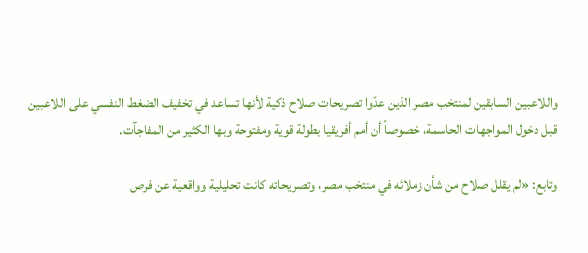واللاعبين السابقين لمنتخب مصر الذين عدّوا تصريحات صلاح ذكية لأنها تساعد في تخفيف الضغط النفسي على اللاعبين قبل دخول المواجهات الحاسمة، خصوصاً أن أمم أفريقيا بطولة قوية ومفتوحة وبها الكثير من المفاجآت.

وتابع: «لم يقلل صلاح من شأن زملائه في منتخب مصر، وتصريحاته كانت تحليلية وواقعية عن فرص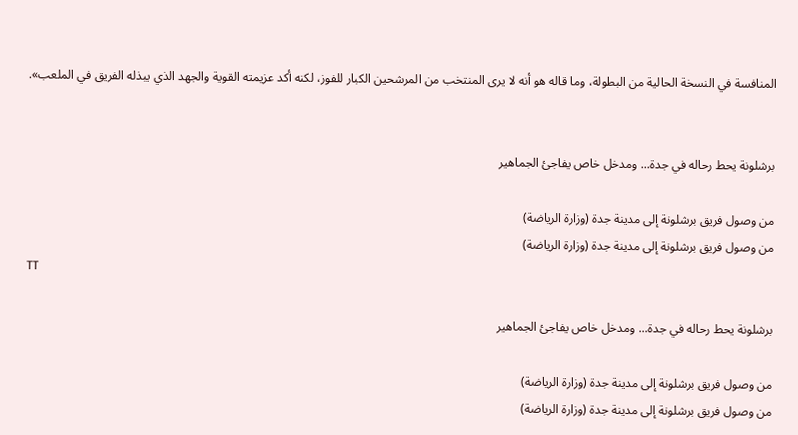المنافسة في النسخة الحالية من البطولة، وما قاله هو أنه لا يرى المنتخب من المرشحين الكبار للفوز، لكنه أكد عزيمته القوية والجهد الذي يبذله الفريق في الملعب».


برشلونة يحط رحاله في جدة... ومدخل خاص يفاجئ الجماهير

من وصول فريق برشلونة إلى مدينة جدة (وزارة الرياضة)
من وصول فريق برشلونة إلى مدينة جدة (وزارة الرياضة)
TT

برشلونة يحط رحاله في جدة... ومدخل خاص يفاجئ الجماهير

من وصول فريق برشلونة إلى مدينة جدة (وزارة الرياضة)
من وصول فريق برشلونة إلى مدينة جدة (وزارة الرياضة)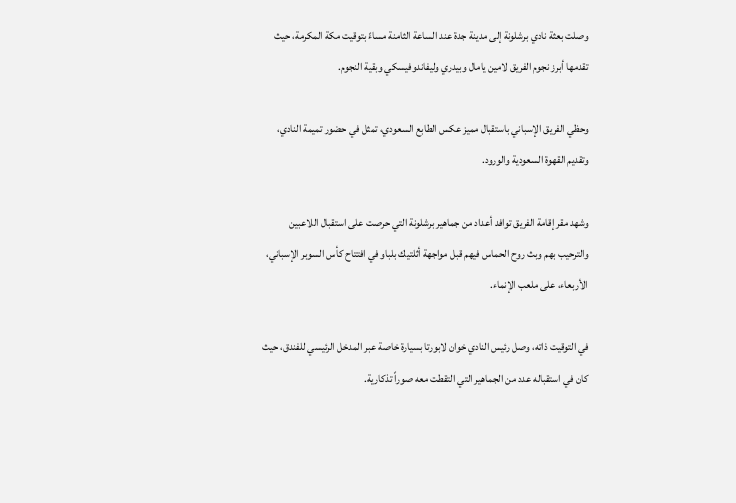وصلت بعثة نادي برشلونة إلى مدينة جدة عند الساعة الثامنة مساءً بتوقيت مكة المكرمة، حيث تقدمها أبرز نجوم الفريق لامين يامال وبيدري وليفاندوفيسكي وبقية النجوم.

وحظي الفريق الإسباني باستقبال مميز عكس الطابع السعودي، تمثل في حضور تميمة النادي، وتقديم القهوة السعودية والورود.

وشهد مقر إقامة الفريق توافد أعداد من جماهير برشلونة التي حرصت على استقبال اللاعبين والترحيب بهم وبث روح الحماس فيهم قبل مواجهة أثلتيك بلباو في افتتاح كأس السوبر الإسباني، الأربعاء، على ملعب الإنماء.

في التوقيت ذاته، وصل رئيس النادي خوان لابورتا بسيارة خاصة عبر المدخل الرئيسي للفندق، حيث كان في استقباله عدد من الجماهير التي التقطت معه صوراً تذكارية.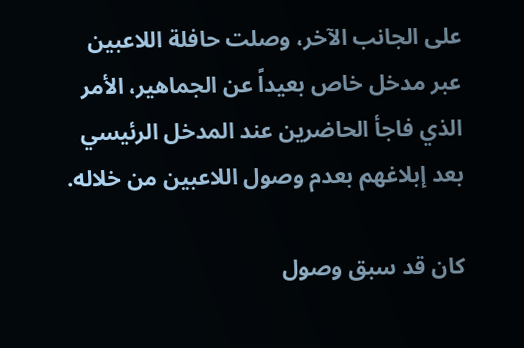على الجانب الآخر، وصلت حافلة اللاعبين عبر مدخل خاص بعيداً عن الجماهير، الأمر الذي فاجأ الحاضرين عند المدخل الرئيسي بعد إبلاغهم بعدم وصول اللاعبين من خلاله.

كان قد سبق وصول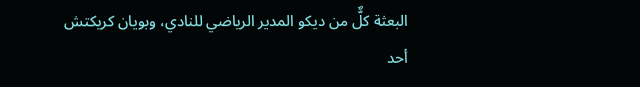البعثة كلٌّ من ديكو المدير الرياضي للنادي، وبويان كريكتش أحد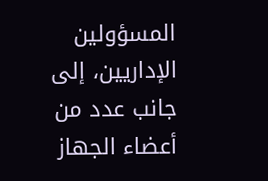المسؤولين الإداريين، إلى جانب عدد من أعضاء الجهاز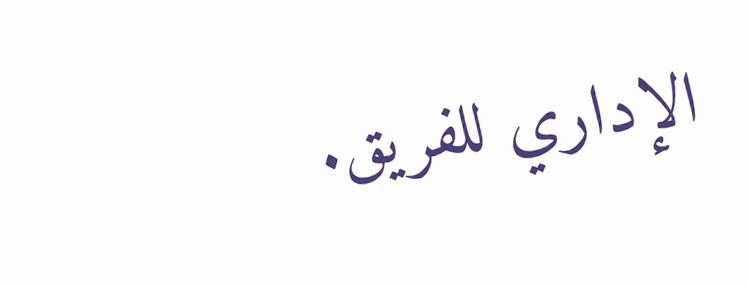الإداري للفريق.